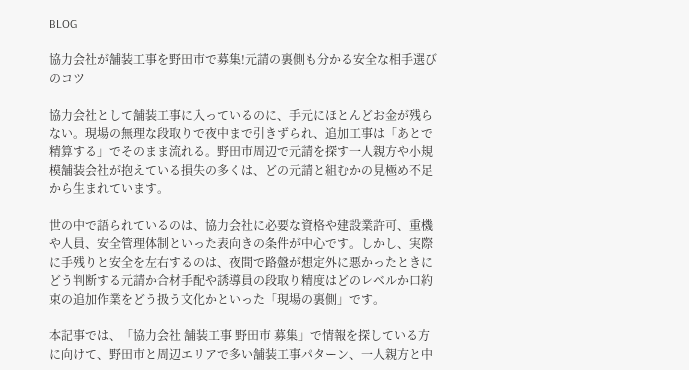BLOG

協力会社が舗装工事を野田市で募集!元請の裏側も分かる安全な相手選びのコツ

協力会社として舗装工事に入っているのに、手元にほとんどお金が残らない。現場の無理な段取りで夜中まで引きずられ、追加工事は「あとで精算する」でそのまま流れる。野田市周辺で元請を探す一人親方や小規模舗装会社が抱えている損失の多くは、どの元請と組むかの見極め不足から生まれています。

世の中で語られているのは、協力会社に必要な資格や建設業許可、重機や人員、安全管理体制といった表向きの条件が中心です。しかし、実際に手残りと安全を左右するのは、夜間で路盤が想定外に悪かったときにどう判断する元請か合材手配や誘導員の段取り精度はどのレベルか口約束の追加作業をどう扱う文化かといった「現場の裏側」です。

本記事では、「協力会社 舗装工事 野田市 募集」で情報を探している方に向けて、野田市と周辺エリアで多い舗装工事パターン、一人親方と中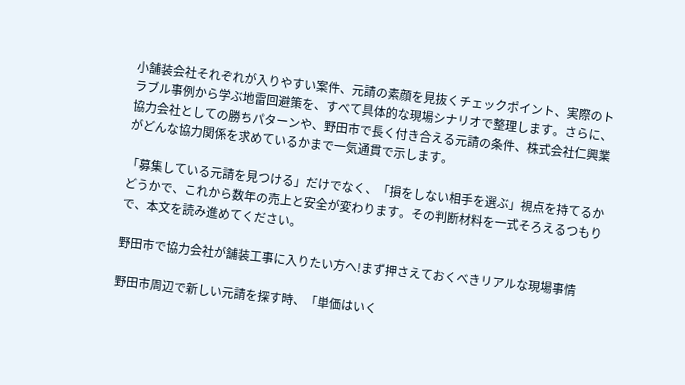小舗装会社それぞれが入りやすい案件、元請の素顔を見抜くチェックポイント、実際のトラブル事例から学ぶ地雷回避策を、すべて具体的な現場シナリオで整理します。さらに、協力会社としての勝ちパターンや、野田市で長く付き合える元請の条件、株式会社仁興業がどんな協力関係を求めているかまで一気通貫で示します。

「募集している元請を見つける」だけでなく、「損をしない相手を選ぶ」視点を持てるかどうかで、これから数年の売上と安全が変わります。その判断材料を一式そろえるつもりで、本文を読み進めてください。

野田市で協力会社が舗装工事に入りたい方へ!まず押さえておくべきリアルな現場事情

野田市周辺で新しい元請を探す時、「単価はいく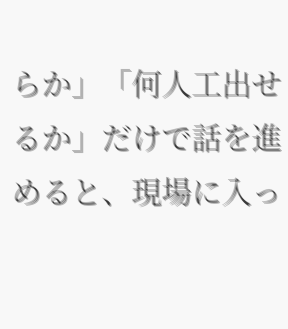らか」「何人工出せるか」だけで話を進めると、現場に入っ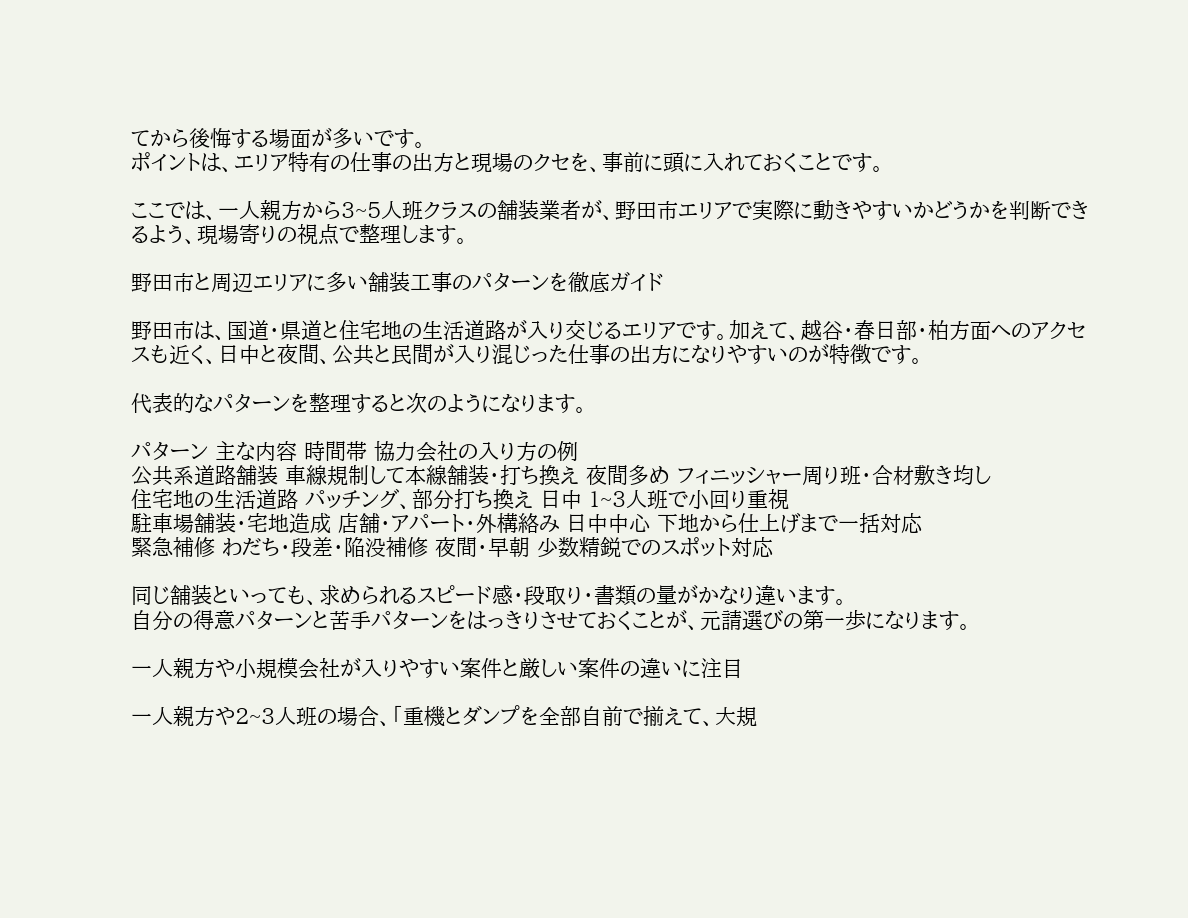てから後悔する場面が多いです。
ポイントは、エリア特有の仕事の出方と現場のクセを、事前に頭に入れておくことです。

ここでは、一人親方から3~5人班クラスの舗装業者が、野田市エリアで実際に動きやすいかどうかを判断できるよう、現場寄りの視点で整理します。

野田市と周辺エリアに多い舗装工事のパターンを徹底ガイド

野田市は、国道・県道と住宅地の生活道路が入り交じるエリアです。加えて、越谷・春日部・柏方面へのアクセスも近く、日中と夜間、公共と民間が入り混じった仕事の出方になりやすいのが特徴です。

代表的なパターンを整理すると次のようになります。

パターン 主な内容 時間帯 協力会社の入り方の例
公共系道路舗装 車線規制して本線舗装・打ち換え 夜間多め フィニッシャー周り班・合材敷き均し
住宅地の生活道路 パッチング、部分打ち換え 日中 1~3人班で小回り重視
駐車場舗装・宅地造成 店舗・アパート・外構絡み 日中中心 下地から仕上げまで一括対応
緊急補修 わだち・段差・陥没補修 夜間・早朝 少数精鋭でのスポット対応

同じ舗装といっても、求められるスピード感・段取り・書類の量がかなり違います。
自分の得意パターンと苦手パターンをはっきりさせておくことが、元請選びの第一歩になります。

一人親方や小規模会社が入りやすい案件と厳しい案件の違いに注目

一人親方や2~3人班の場合、「重機とダンプを全部自前で揃えて、大規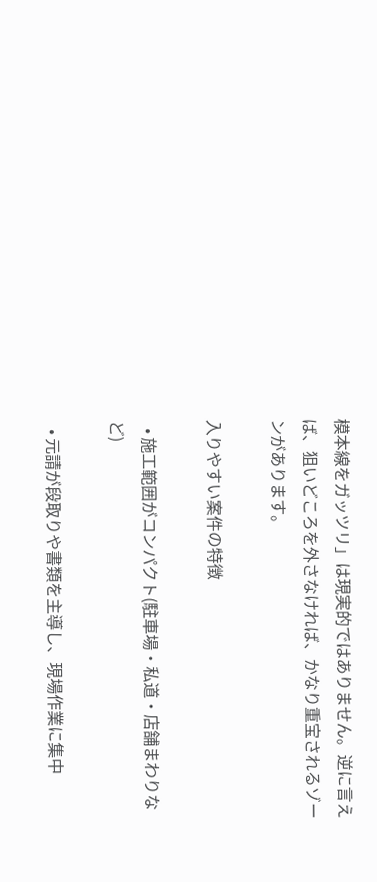模本線をガッツリ」は現実的ではありません。逆に言えば、狙いどころを外さなければ、かなり重宝されるゾーンがあります。

入りやすい案件の特徴

  • 施工範囲がコンパクト(駐車場・私道・店舗まわりなど)

  • 元請が段取りや書類を主導し、現場作業に集中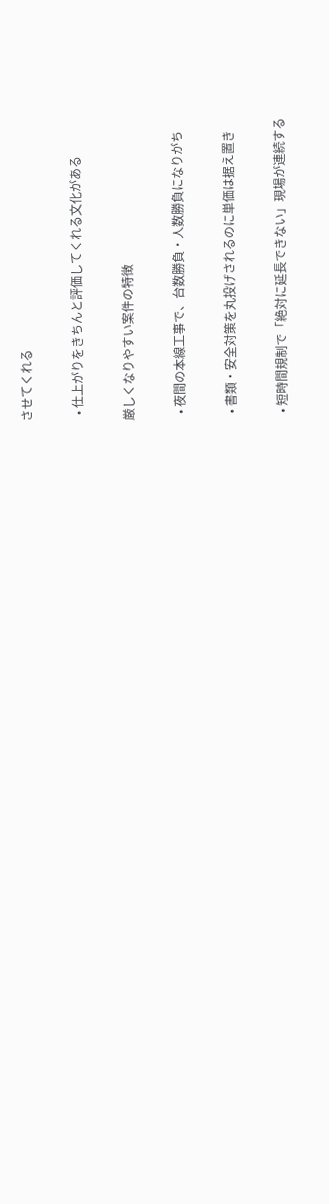させてくれる

  • 仕上がりをきちんと評価してくれる文化がある

厳しくなりやすい案件の特徴

  • 夜間の本線工事で、台数勝負・人数勝負になりがち

  • 書類・安全対策を丸投げされるのに単価は据え置き

  • 短時間規制で「絶対に延長できない」現場が連続する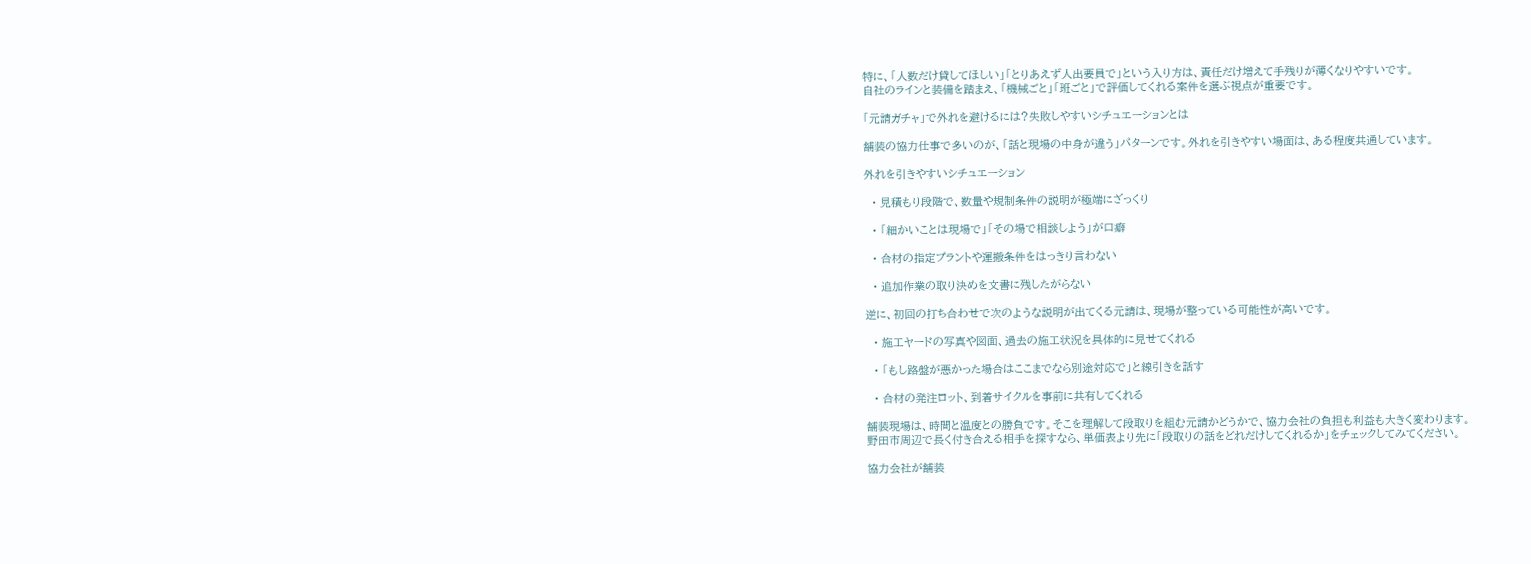特に、「人数だけ貸してほしい」「とりあえず人出要員で」という入り方は、責任だけ増えて手残りが薄くなりやすいです。
自社のラインと装備を踏まえ、「機械ごと」「班ごと」で評価してくれる案件を選ぶ視点が重要です。

「元請ガチャ」で外れを避けるには?失敗しやすいシチュエーションとは

舗装の協力仕事で多いのが、「話と現場の中身が違う」パターンです。外れを引きやすい場面は、ある程度共通しています。

外れを引きやすいシチュエーション

  • 見積もり段階で、数量や規制条件の説明が極端にざっくり

  • 「細かいことは現場で」「その場で相談しよう」が口癖

  • 合材の指定プラントや運搬条件をはっきり言わない

  • 追加作業の取り決めを文書に残したがらない

逆に、初回の打ち合わせで次のような説明が出てくる元請は、現場が整っている可能性が高いです。

  • 施工ヤードの写真や図面、過去の施工状況を具体的に見せてくれる

  • 「もし路盤が悪かった場合はここまでなら別途対応で」と線引きを話す

  • 合材の発注ロット、到着サイクルを事前に共有してくれる

舗装現場は、時間と温度との勝負です。そこを理解して段取りを組む元請かどうかで、協力会社の負担も利益も大きく変わります。
野田市周辺で長く付き合える相手を探すなら、単価表より先に「段取りの話をどれだけしてくれるか」をチェックしてみてください。

協力会社が舗装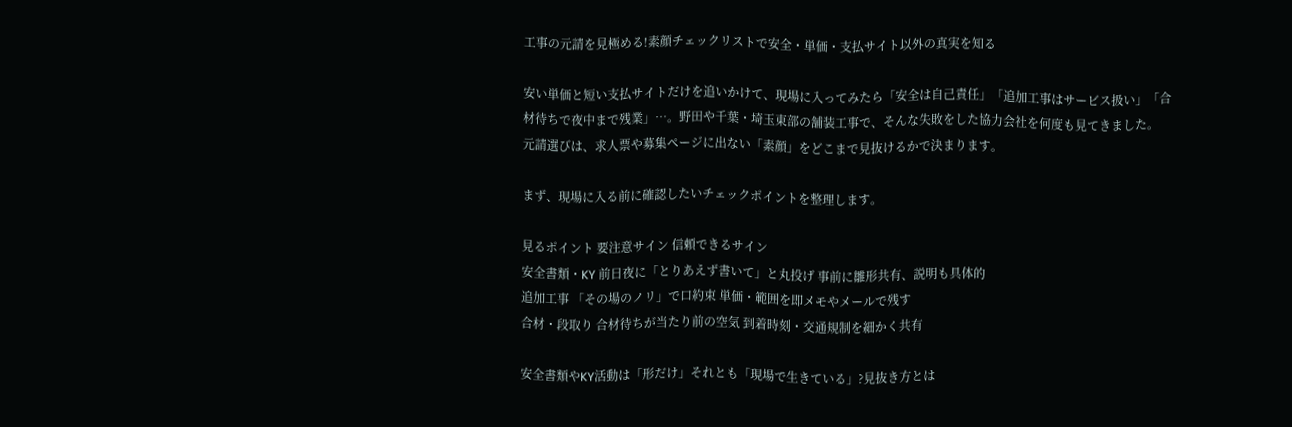工事の元請を見極める!素顔チェックリストで安全・単価・支払サイト以外の真実を知る

安い単価と短い支払サイトだけを追いかけて、現場に入ってみたら「安全は自己責任」「追加工事はサービス扱い」「合材待ちで夜中まで残業」…。野田や千葉・埼玉東部の舗装工事で、そんな失敗をした協力会社を何度も見てきました。
元請選びは、求人票や募集ページに出ない「素顔」をどこまで見抜けるかで決まります。

まず、現場に入る前に確認したいチェックポイントを整理します。

見るポイント 要注意サイン 信頼できるサイン
安全書類・KY 前日夜に「とりあえず書いて」と丸投げ 事前に雛形共有、説明も具体的
追加工事 「その場のノリ」で口約束 単価・範囲を即メモやメールで残す
合材・段取り 合材待ちが当たり前の空気 到着時刻・交通規制を細かく共有

安全書類やKY活動は「形だけ」それとも「現場で生きている」?見抜き方とは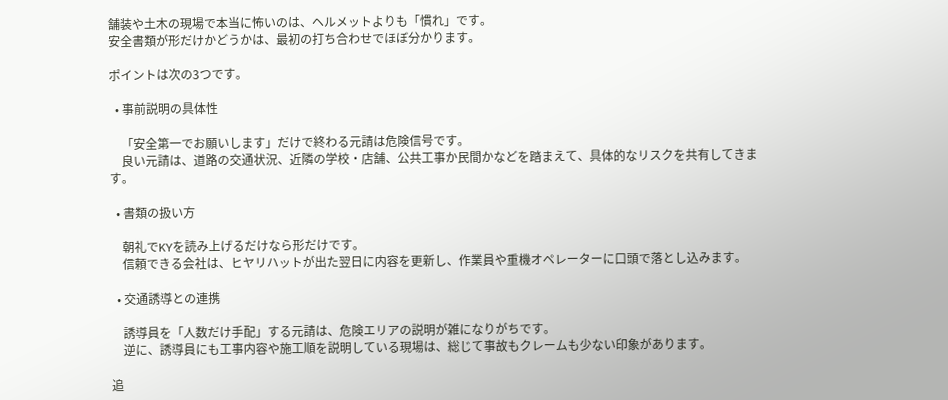舗装や土木の現場で本当に怖いのは、ヘルメットよりも「慣れ」です。
安全書類が形だけかどうかは、最初の打ち合わせでほぼ分かります。

ポイントは次の3つです。

  • 事前説明の具体性

    「安全第一でお願いします」だけで終わる元請は危険信号です。
    良い元請は、道路の交通状況、近隣の学校・店舗、公共工事か民間かなどを踏まえて、具体的なリスクを共有してきます。

  • 書類の扱い方

    朝礼でKYを読み上げるだけなら形だけです。
    信頼できる会社は、ヒヤリハットが出た翌日に内容を更新し、作業員や重機オペレーターに口頭で落とし込みます。

  • 交通誘導との連携

    誘導員を「人数だけ手配」する元請は、危険エリアの説明が雑になりがちです。
    逆に、誘導員にも工事内容や施工順を説明している現場は、総じて事故もクレームも少ない印象があります。

追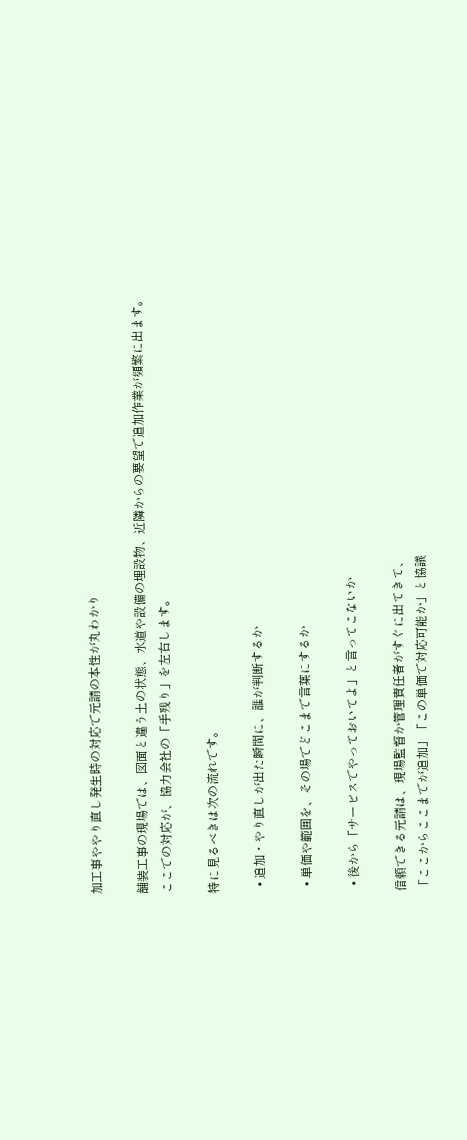加工事ややり直し発生時の対応で元請の本性が丸わかり

舗装工事の現場では、図面と違う土の状態、水道や設備の埋設物、近隣からの要望で追加作業が頻繁に出ます。
ここでの対応が、協力会社の「手残り」を左右します。

特に見るべきは次の流れです。

  • 追加・やり直しが出た瞬間に、誰が判断するか

  • 単価や範囲を、その場でどこまで言葉にするか

  • 後から「サービスでやっておいてよ」と言ってこないか

信頼できる元請は、現場監督か管理責任者がすぐに出てきて、
「ここからここまでが追加」「この単価で対応可能か」と協議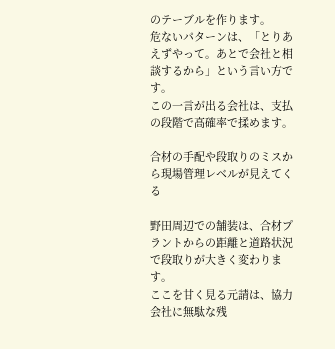のテーブルを作ります。
危ないパターンは、「とりあえずやって。あとで会社と相談するから」という言い方です。
この一言が出る会社は、支払の段階で高確率で揉めます。

合材の手配や段取りのミスから現場管理レベルが見えてくる

野田周辺での舗装は、合材プラントからの距離と道路状況で段取りが大きく変わります。
ここを甘く見る元請は、協力会社に無駄な残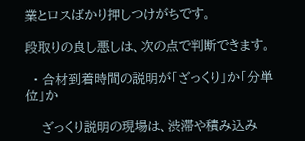業とロスばかり押しつけがちです。

段取りの良し悪しは、次の点で判断できます。

  • 合材到着時間の説明が「ざっくり」か「分単位」か

    ざっくり説明の現場は、渋滞や積み込み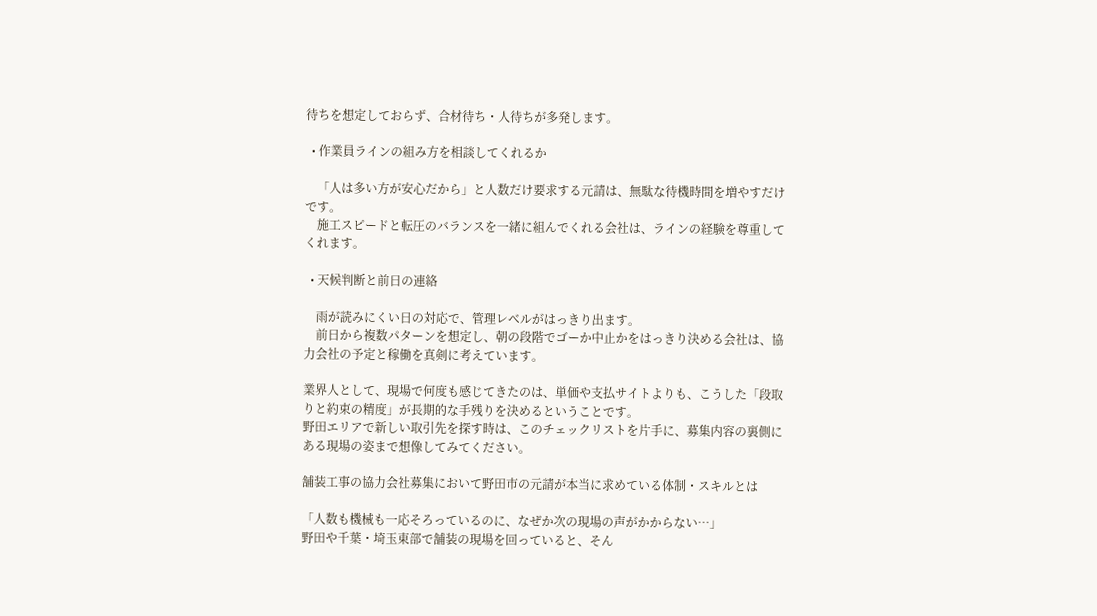待ちを想定しておらず、合材待ち・人待ちが多発します。

  • 作業員ラインの組み方を相談してくれるか

    「人は多い方が安心だから」と人数だけ要求する元請は、無駄な待機時間を増やすだけです。
    施工スピードと転圧のバランスを一緒に組んでくれる会社は、ラインの経験を尊重してくれます。

  • 天候判断と前日の連絡

    雨が読みにくい日の対応で、管理レベルがはっきり出ます。
    前日から複数パターンを想定し、朝の段階でゴーか中止かをはっきり決める会社は、協力会社の予定と稼働を真剣に考えています。

業界人として、現場で何度も感じてきたのは、単価や支払サイトよりも、こうした「段取りと約束の精度」が長期的な手残りを決めるということです。
野田エリアで新しい取引先を探す時は、このチェックリストを片手に、募集内容の裏側にある現場の姿まで想像してみてください。

舗装工事の協力会社募集において野田市の元請が本当に求めている体制・スキルとは

「人数も機械も一応そろっているのに、なぜか次の現場の声がかからない…」
野田や千葉・埼玉東部で舗装の現場を回っていると、そん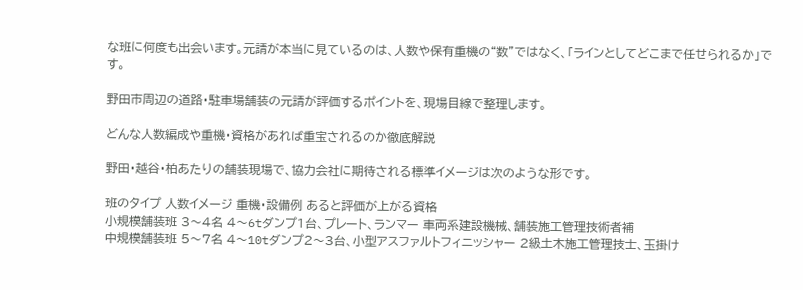な班に何度も出会います。元請が本当に見ているのは、人数や保有重機の“数”ではなく、「ラインとしてどこまで任せられるか」です。

野田市周辺の道路・駐車場舗装の元請が評価するポイントを、現場目線で整理します。

どんな人数編成や重機・資格があれば重宝されるのか徹底解説

野田・越谷・柏あたりの舗装現場で、協力会社に期待される標準イメージは次のような形です。

班のタイプ 人数イメージ 重機・設備例 あると評価が上がる資格
小規模舗装班 3〜4名 4〜6tダンプ1台、プレート、ランマー 車両系建設機械、舗装施工管理技術者補
中規模舗装班 5〜7名 4〜10tダンプ2〜3台、小型アスファルトフィニッシャー 2級土木施工管理技士、玉掛け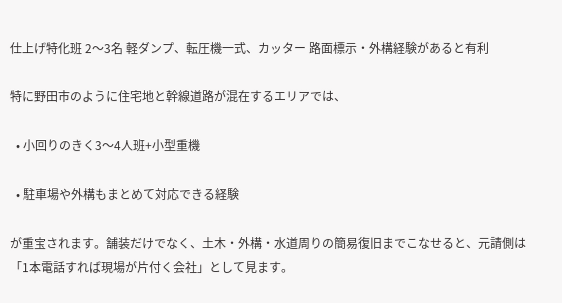仕上げ特化班 2〜3名 軽ダンプ、転圧機一式、カッター 路面標示・外構経験があると有利

特に野田市のように住宅地と幹線道路が混在するエリアでは、

  • 小回りのきく3〜4人班+小型重機

  • 駐車場や外構もまとめて対応できる経験

が重宝されます。舗装だけでなく、土木・外構・水道周りの簡易復旧までこなせると、元請側は「1本電話すれば現場が片付く会社」として見ます。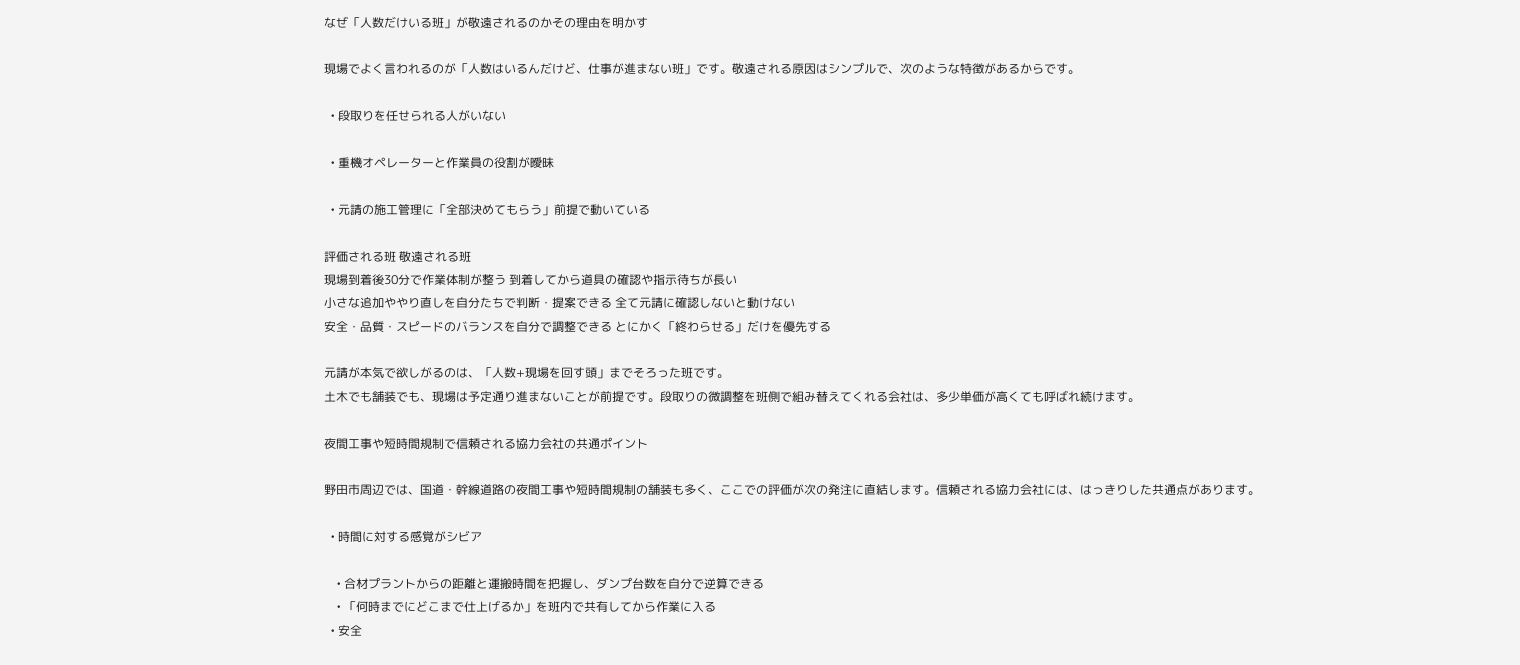なぜ「人数だけいる班」が敬遠されるのかその理由を明かす

現場でよく言われるのが「人数はいるんだけど、仕事が進まない班」です。敬遠される原因はシンプルで、次のような特徴があるからです。

  • 段取りを任せられる人がいない

  • 重機オペレーターと作業員の役割が曖昧

  • 元請の施工管理に「全部決めてもらう」前提で動いている

評価される班 敬遠される班
現場到着後30分で作業体制が整う 到着してから道具の確認や指示待ちが長い
小さな追加ややり直しを自分たちで判断・提案できる 全て元請に確認しないと動けない
安全・品質・スピードのバランスを自分で調整できる とにかく「終わらせる」だけを優先する

元請が本気で欲しがるのは、「人数+現場を回す頭」までそろった班です。
土木でも舗装でも、現場は予定通り進まないことが前提です。段取りの微調整を班側で組み替えてくれる会社は、多少単価が高くても呼ばれ続けます。

夜間工事や短時間規制で信頼される協力会社の共通ポイント

野田市周辺では、国道・幹線道路の夜間工事や短時間規制の舗装も多く、ここでの評価が次の発注に直結します。信頼される協力会社には、はっきりした共通点があります。

  • 時間に対する感覚がシビア

    • 合材プラントからの距離と運搬時間を把握し、ダンプ台数を自分で逆算できる
    • 「何時までにどこまで仕上げるか」を班内で共有してから作業に入る
  • 安全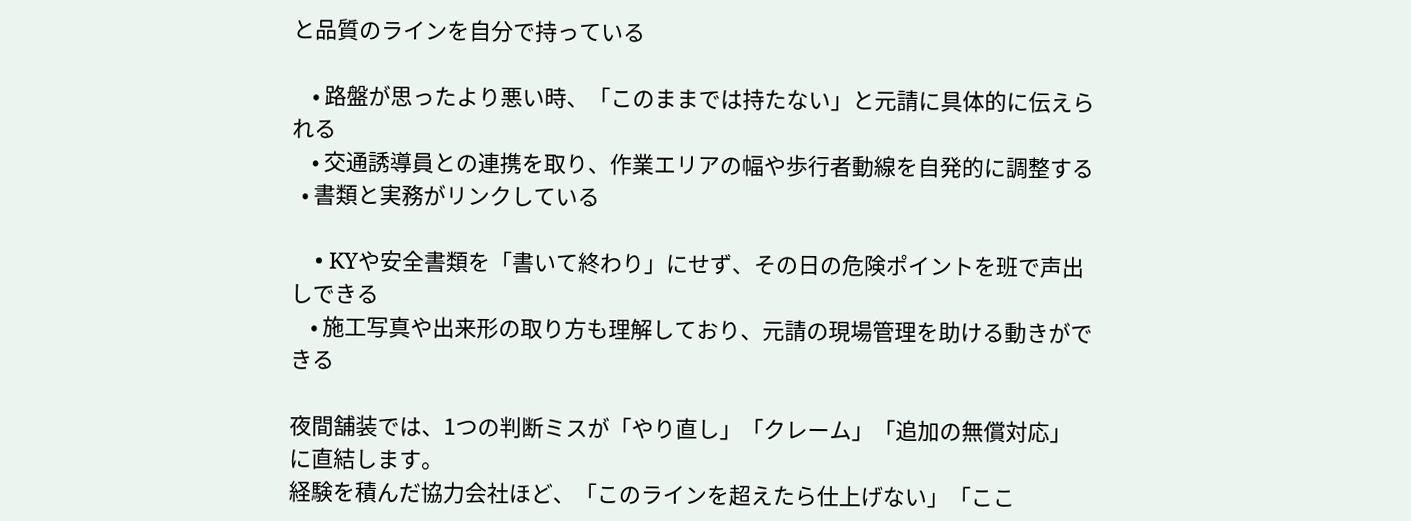と品質のラインを自分で持っている

    • 路盤が思ったより悪い時、「このままでは持たない」と元請に具体的に伝えられる
    • 交通誘導員との連携を取り、作業エリアの幅や歩行者動線を自発的に調整する
  • 書類と実務がリンクしている

    • KYや安全書類を「書いて終わり」にせず、その日の危険ポイントを班で声出しできる
    • 施工写真や出来形の取り方も理解しており、元請の現場管理を助ける動きができる

夜間舗装では、1つの判断ミスが「やり直し」「クレーム」「追加の無償対応」に直結します。
経験を積んだ協力会社ほど、「このラインを超えたら仕上げない」「ここ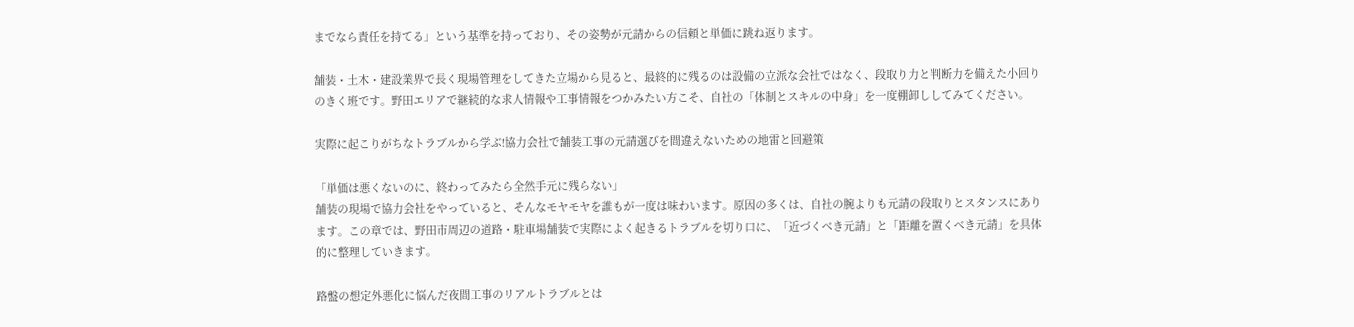までなら責任を持てる」という基準を持っており、その姿勢が元請からの信頼と単価に跳ね返ります。

舗装・土木・建設業界で長く現場管理をしてきた立場から見ると、最終的に残るのは設備の立派な会社ではなく、段取り力と判断力を備えた小回りのきく班です。野田エリアで継続的な求人情報や工事情報をつかみたい方こそ、自社の「体制とスキルの中身」を一度棚卸ししてみてください。

実際に起こりがちなトラブルから学ぶ!協力会社で舗装工事の元請選びを間違えないための地雷と回避策

「単価は悪くないのに、終わってみたら全然手元に残らない」
舗装の現場で協力会社をやっていると、そんなモヤモヤを誰もが一度は味わいます。原因の多くは、自社の腕よりも元請の段取りとスタンスにあります。この章では、野田市周辺の道路・駐車場舗装で実際によく起きるトラブルを切り口に、「近づくべき元請」と「距離を置くべき元請」を具体的に整理していきます。

路盤の想定外悪化に悩んだ夜間工事のリアルトラブルとは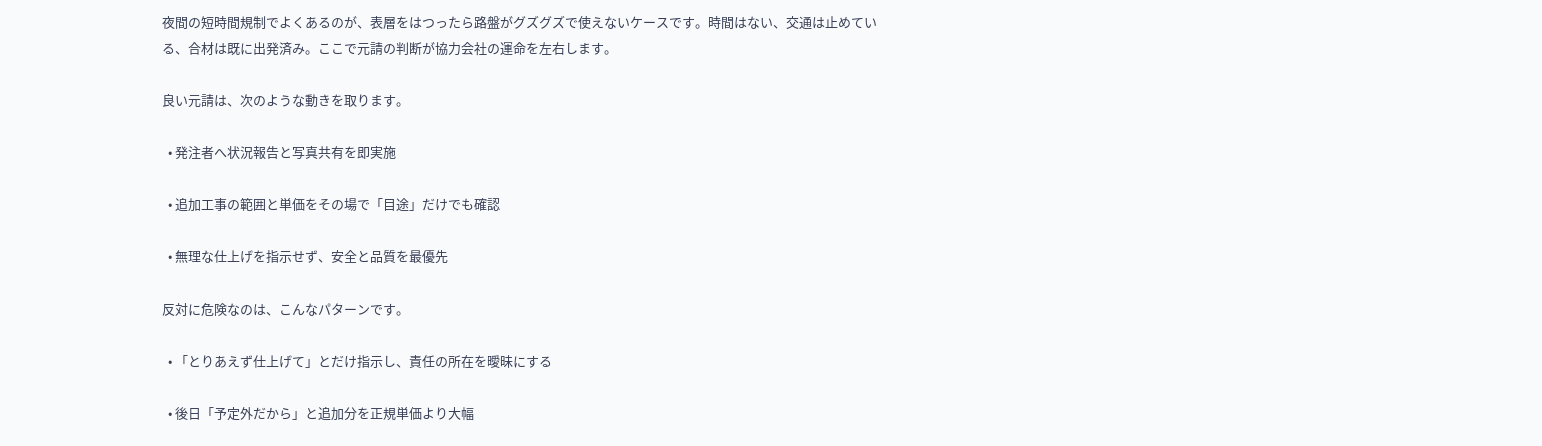夜間の短時間規制でよくあるのが、表層をはつったら路盤がグズグズで使えないケースです。時間はない、交通は止めている、合材は既に出発済み。ここで元請の判断が協力会社の運命を左右します。

良い元請は、次のような動きを取ります。

  • 発注者へ状況報告と写真共有を即実施

  • 追加工事の範囲と単価をその場で「目途」だけでも確認

  • 無理な仕上げを指示せず、安全と品質を最優先

反対に危険なのは、こんなパターンです。

  • 「とりあえず仕上げて」とだけ指示し、責任の所在を曖昧にする

  • 後日「予定外だから」と追加分を正規単価より大幅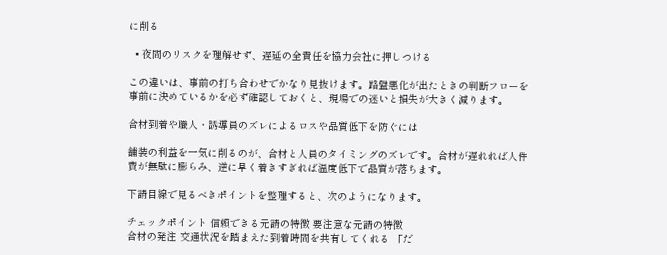に削る

  • 夜間のリスクを理解せず、遅延の全責任を協力会社に押しつける

この違いは、事前の打ち合わせでかなり見抜けます。路盤悪化が出たときの判断フローを事前に決めているかを必ず確認しておくと、現場での迷いと損失が大きく減ります。

合材到着や職人・誘導員のズレによるロスや品質低下を防ぐには

舗装の利益を一気に削るのが、合材と人員のタイミングのズレです。合材が遅れれば人件費が無駄に膨らみ、逆に早く着きすぎれば温度低下で品質が落ちます。

下請目線で見るべきポイントを整理すると、次のようになります。

チェックポイント 信頼できる元請の特徴 要注意な元請の特徴
合材の発注 交通状況を踏まえた到着時間を共有してくれる 「だ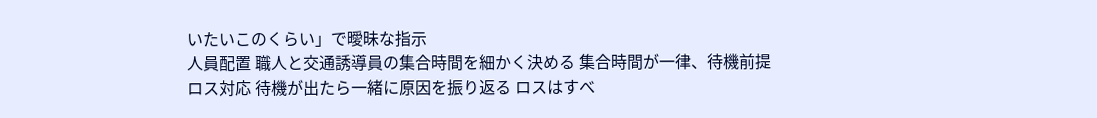いたいこのくらい」で曖昧な指示
人員配置 職人と交通誘導員の集合時間を細かく決める 集合時間が一律、待機前提
ロス対応 待機が出たら一緒に原因を振り返る ロスはすべ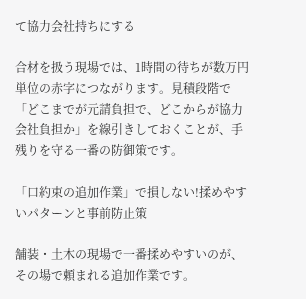て協力会社持ちにする

合材を扱う現場では、1時間の待ちが数万円単位の赤字につながります。見積段階で「どこまでが元請負担で、どこからが協力会社負担か」を線引きしておくことが、手残りを守る一番の防御策です。

「口約束の追加作業」で損しない!揉めやすいパターンと事前防止策

舗装・土木の現場で一番揉めやすいのが、その場で頼まれる追加作業です。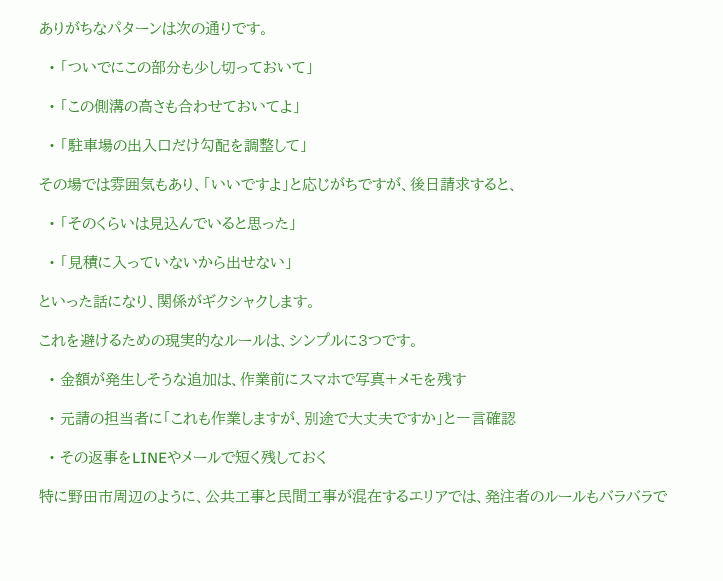ありがちなパターンは次の通りです。

  • 「ついでにこの部分も少し切っておいて」

  • 「この側溝の高さも合わせておいてよ」

  • 「駐車場の出入口だけ勾配を調整して」

その場では雰囲気もあり、「いいですよ」と応じがちですが、後日請求すると、

  • 「そのくらいは見込んでいると思った」

  • 「見積に入っていないから出せない」

といった話になり、関係がギクシャクします。

これを避けるための現実的なルールは、シンプルに3つです。

  • 金額が発生しそうな追加は、作業前にスマホで写真+メモを残す

  • 元請の担当者に「これも作業しますが、別途で大丈夫ですか」と一言確認

  • その返事をLINEやメールで短く残しておく

特に野田市周辺のように、公共工事と民間工事が混在するエリアでは、発注者のルールもバラバラで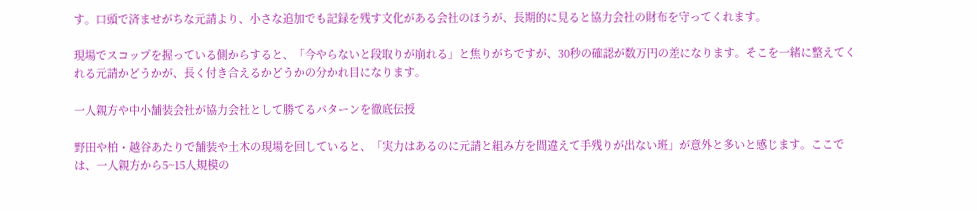す。口頭で済ませがちな元請より、小さな追加でも記録を残す文化がある会社のほうが、長期的に見ると協力会社の財布を守ってくれます。

現場でスコップを握っている側からすると、「今やらないと段取りが崩れる」と焦りがちですが、30秒の確認が数万円の差になります。そこを一緒に整えてくれる元請かどうかが、長く付き合えるかどうかの分かれ目になります。

一人親方や中小舗装会社が協力会社として勝てるパターンを徹底伝授

野田や柏・越谷あたりで舗装や土木の現場を回していると、「実力はあるのに元請と組み方を間違えて手残りが出ない班」が意外と多いと感じます。ここでは、一人親方から5~15人規模の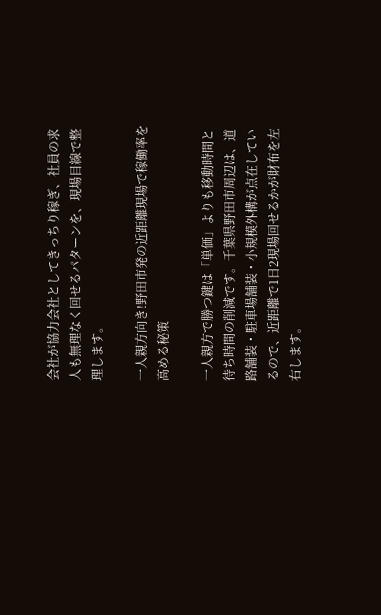会社が協力会社としてきっちり稼ぎ、社員の求人も無理なく回せるパターンを、現場目線で整理します。

一人親方向き!野田市発の近距離現場で稼働率を高める秘策

一人親方で勝つ鍵は「単価」よりも移動時間と待ち時間の削減です。千葉県野田市周辺は、道路舗装・駐車場舗装・小規模外構が点在しているので、近距離で1日2現場回せるかが財布を左右します。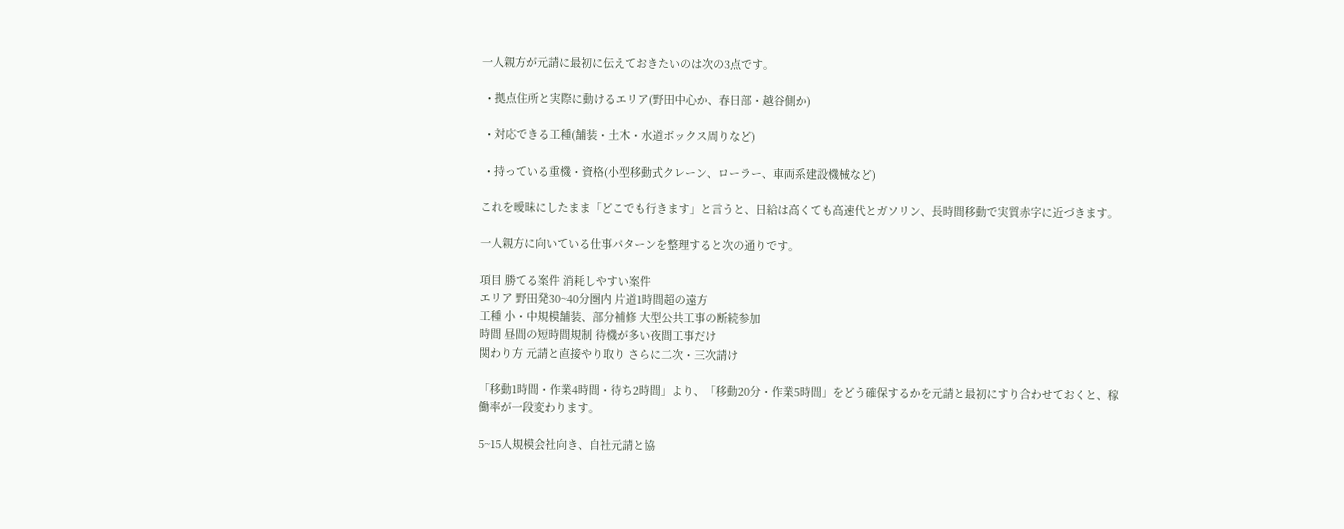一人親方が元請に最初に伝えておきたいのは次の3点です。

  • 拠点住所と実際に動けるエリア(野田中心か、春日部・越谷側か)

  • 対応できる工種(舗装・土木・水道ボックス周りなど)

  • 持っている重機・資格(小型移動式クレーン、ローラー、車両系建設機械など)

これを曖昧にしたまま「どこでも行きます」と言うと、日給は高くても高速代とガソリン、長時間移動で実質赤字に近づきます。

一人親方に向いている仕事パターンを整理すると次の通りです。

項目 勝てる案件 消耗しやすい案件
エリア 野田発30~40分圏内 片道1時間超の遠方
工種 小・中規模舗装、部分補修 大型公共工事の断続参加
時間 昼間の短時間規制 待機が多い夜間工事だけ
関わり方 元請と直接やり取り さらに二次・三次請け

「移動1時間・作業4時間・待ち2時間」より、「移動20分・作業5時間」をどう確保するかを元請と最初にすり合わせておくと、稼働率が一段変わります。

5~15人規模会社向き、自社元請と協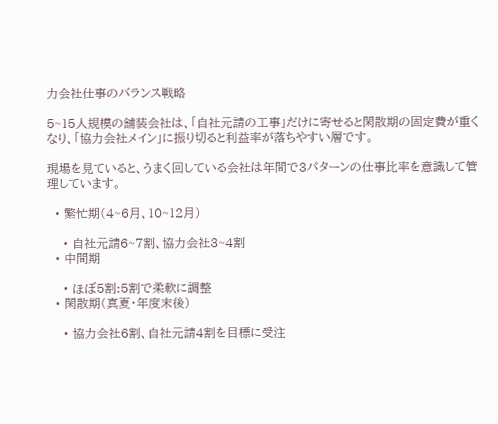力会社仕事のバランス戦略

5~15人規模の舗装会社は、「自社元請の工事」だけに寄せると閑散期の固定費が重くなり、「協力会社メイン」に振り切ると利益率が落ちやすい層です。

現場を見ていると、うまく回している会社は年間で3パターンの仕事比率を意識して管理しています。

  • 繁忙期(4~6月、10~12月)

    • 自社元請6~7割、協力会社3~4割
  • 中間期

    • ほぼ5割:5割で柔軟に調整
  • 閑散期(真夏・年度末後)

    • 協力会社6割、自社元請4割を目標に受注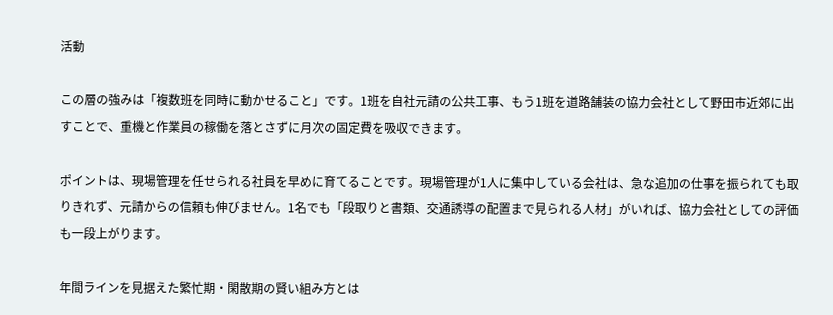活動

この層の強みは「複数班を同時に動かせること」です。1班を自社元請の公共工事、もう1班を道路舗装の協力会社として野田市近郊に出すことで、重機と作業員の稼働を落とさずに月次の固定費を吸収できます。

ポイントは、現場管理を任せられる社員を早めに育てることです。現場管理が1人に集中している会社は、急な追加の仕事を振られても取りきれず、元請からの信頼も伸びません。1名でも「段取りと書類、交通誘導の配置まで見られる人材」がいれば、協力会社としての評価も一段上がります。

年間ラインを見据えた繁忙期・閑散期の賢い組み方とは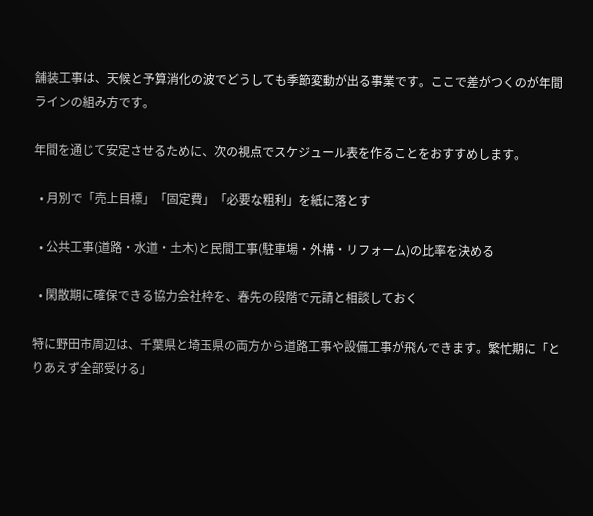舗装工事は、天候と予算消化の波でどうしても季節変動が出る事業です。ここで差がつくのが年間ラインの組み方です。

年間を通じて安定させるために、次の視点でスケジュール表を作ることをおすすめします。

  • 月別で「売上目標」「固定費」「必要な粗利」を紙に落とす

  • 公共工事(道路・水道・土木)と民間工事(駐車場・外構・リフォーム)の比率を決める

  • 閑散期に確保できる協力会社枠を、春先の段階で元請と相談しておく

特に野田市周辺は、千葉県と埼玉県の両方から道路工事や設備工事が飛んできます。繁忙期に「とりあえず全部受ける」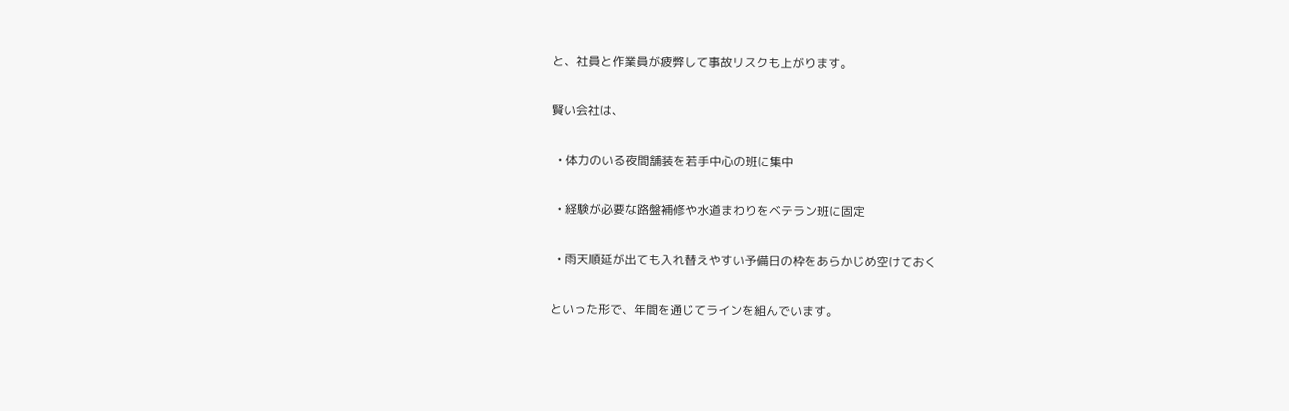と、社員と作業員が疲弊して事故リスクも上がります。

賢い会社は、

  • 体力のいる夜間舗装を若手中心の班に集中

  • 経験が必要な路盤補修や水道まわりをベテラン班に固定

  • 雨天順延が出ても入れ替えやすい予備日の枠をあらかじめ空けておく

といった形で、年間を通じてラインを組んでいます。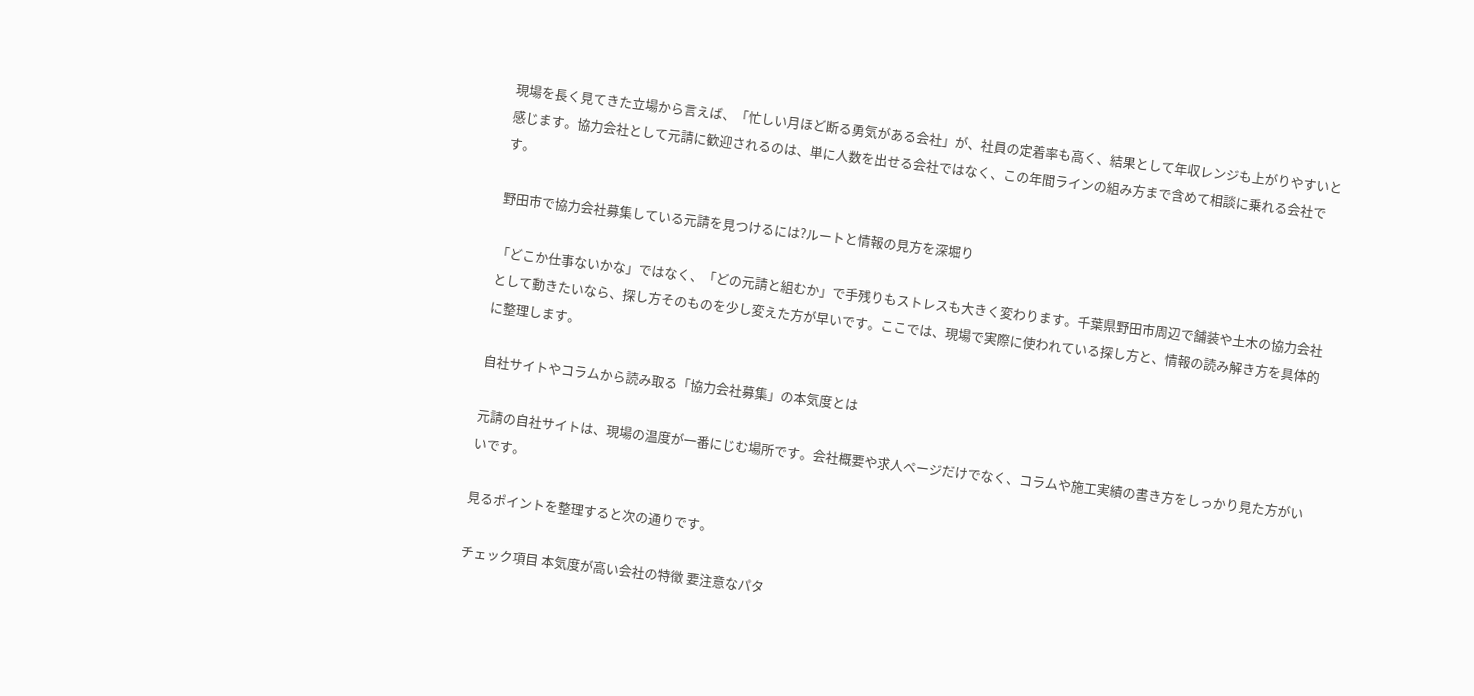現場を長く見てきた立場から言えば、「忙しい月ほど断る勇気がある会社」が、社員の定着率も高く、結果として年収レンジも上がりやすいと感じます。協力会社として元請に歓迎されるのは、単に人数を出せる会社ではなく、この年間ラインの組み方まで含めて相談に乗れる会社です。

野田市で協力会社募集している元請を見つけるには?ルートと情報の見方を深堀り

「どこか仕事ないかな」ではなく、「どの元請と組むか」で手残りもストレスも大きく変わります。千葉県野田市周辺で舗装や土木の協力会社として動きたいなら、探し方そのものを少し変えた方が早いです。ここでは、現場で実際に使われている探し方と、情報の読み解き方を具体的に整理します。

自社サイトやコラムから読み取る「協力会社募集」の本気度とは

元請の自社サイトは、現場の温度が一番にじむ場所です。会社概要や求人ページだけでなく、コラムや施工実績の書き方をしっかり見た方がいいです。

見るポイントを整理すると次の通りです。

チェック項目 本気度が高い会社の特徴 要注意なパタ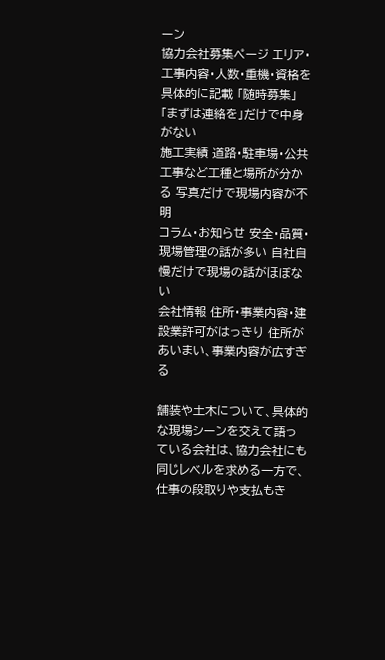ーン
協力会社募集ページ エリア・工事内容・人数・重機・資格を具体的に記載 「随時募集」「まずは連絡を」だけで中身がない
施工実績 道路・駐車場・公共工事など工種と場所が分かる 写真だけで現場内容が不明
コラム・お知らせ 安全・品質・現場管理の話が多い 自社自慢だけで現場の話がほぼない
会社情報 住所・事業内容・建設業許可がはっきり 住所があいまい、事業内容が広すぎる

舗装や土木について、具体的な現場シーンを交えて語っている会社は、協力会社にも同じレベルを求める一方で、仕事の段取りや支払もき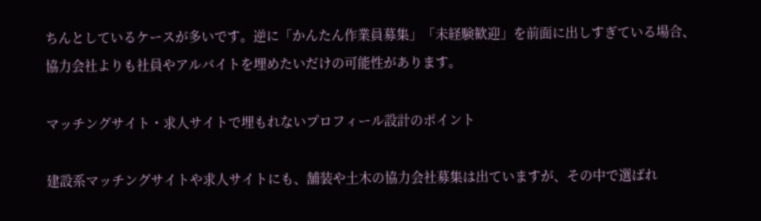ちんとしているケースが多いです。逆に「かんたん作業員募集」「未経験歓迎」を前面に出しすぎている場合、協力会社よりも社員やアルバイトを埋めたいだけの可能性があります。

マッチングサイト・求人サイトで埋もれないプロフィール設計のポイント

建設系マッチングサイトや求人サイトにも、舗装や土木の協力会社募集は出ていますが、その中で選ばれ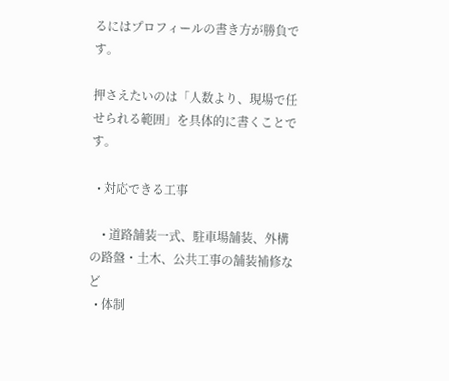るにはプロフィールの書き方が勝負です。

押さえたいのは「人数より、現場で任せられる範囲」を具体的に書くことです。

  • 対応できる工事

    • 道路舗装一式、駐車場舗装、外構の路盤・土木、公共工事の舗装補修など
  • 体制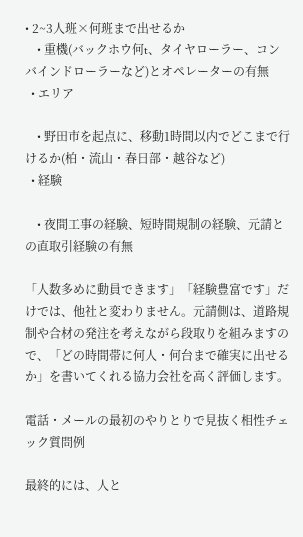• 2~3人班×何班まで出せるか
    • 重機(バックホウ何t、タイヤローラー、コンバインドローラーなど)とオペレーターの有無
  • エリア

    • 野田市を起点に、移動1時間以内でどこまで行けるか(柏・流山・春日部・越谷など)
  • 経験

    • 夜間工事の経験、短時間規制の経験、元請との直取引経験の有無

「人数多めに動員できます」「経験豊富です」だけでは、他社と変わりません。元請側は、道路規制や合材の発注を考えながら段取りを組みますので、「どの時間帯に何人・何台まで確実に出せるか」を書いてくれる協力会社を高く評価します。

電話・メールの最初のやりとりで見抜く相性チェック質問例

最終的には、人と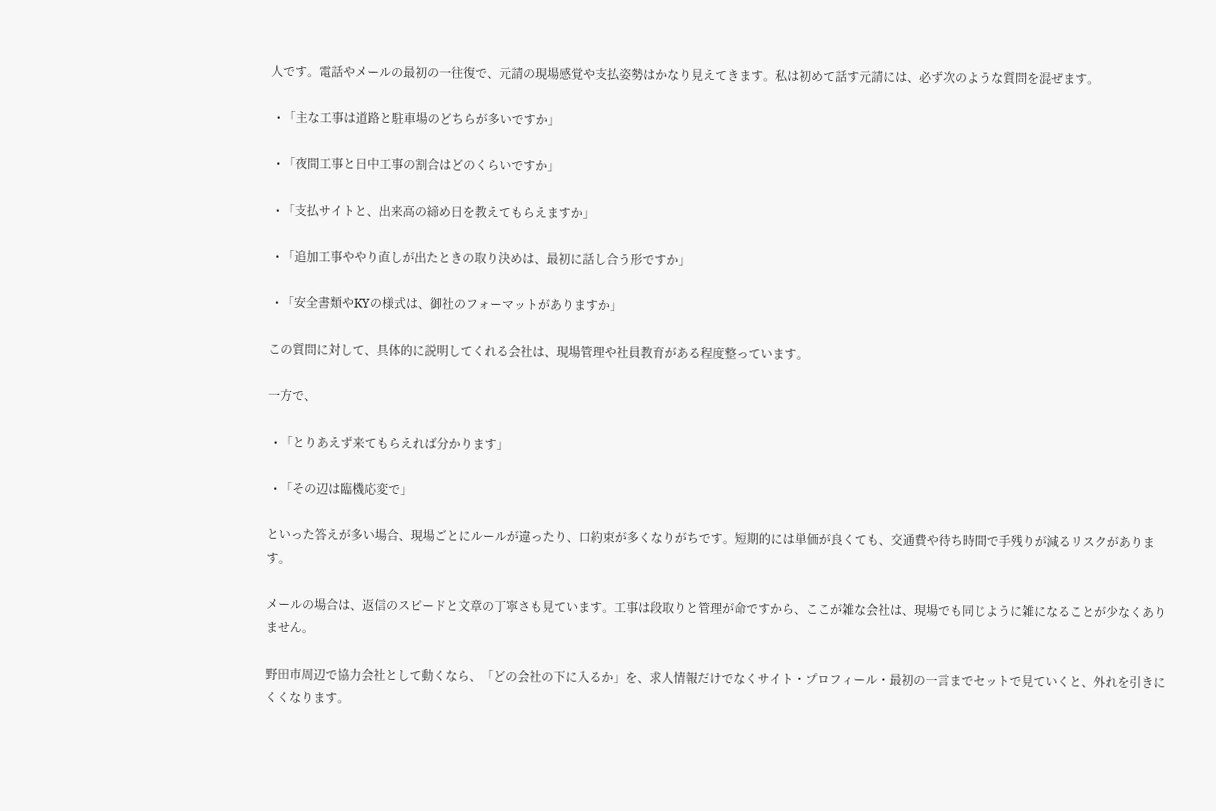人です。電話やメールの最初の一往復で、元請の現場感覚や支払姿勢はかなり見えてきます。私は初めて話す元請には、必ず次のような質問を混ぜます。

  • 「主な工事は道路と駐車場のどちらが多いですか」

  • 「夜間工事と日中工事の割合はどのくらいですか」

  • 「支払サイトと、出来高の締め日を教えてもらえますか」

  • 「追加工事ややり直しが出たときの取り決めは、最初に話し合う形ですか」

  • 「安全書類やKYの様式は、御社のフォーマットがありますか」

この質問に対して、具体的に説明してくれる会社は、現場管理や社員教育がある程度整っています。

一方で、

  • 「とりあえず来てもらえれば分かります」

  • 「その辺は臨機応変で」

といった答えが多い場合、現場ごとにルールが違ったり、口約束が多くなりがちです。短期的には単価が良くても、交通費や待ち時間で手残りが減るリスクがあります。

メールの場合は、返信のスピードと文章の丁寧さも見ています。工事は段取りと管理が命ですから、ここが雑な会社は、現場でも同じように雑になることが少なくありません。

野田市周辺で協力会社として動くなら、「どの会社の下に入るか」を、求人情報だけでなくサイト・プロフィール・最初の一言までセットで見ていくと、外れを引きにくくなります。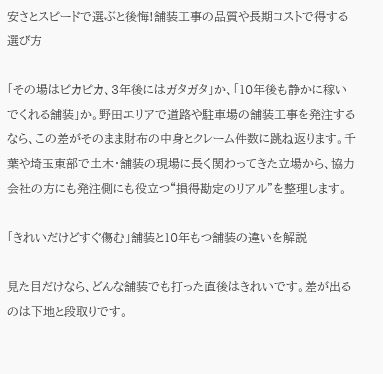安さとスピードで選ぶと後悔!舗装工事の品質や長期コストで得する選び方

「その場はピカピカ、3年後にはガタガタ」か、「10年後も静かに稼いでくれる舗装」か。野田エリアで道路や駐車場の舗装工事を発注するなら、この差がそのまま財布の中身とクレーム件数に跳ね返ります。千葉や埼玉東部で土木・舗装の現場に長く関わってきた立場から、協力会社の方にも発注側にも役立つ“損得勘定のリアル”を整理します。

「きれいだけどすぐ傷む」舗装と10年もつ舗装の違いを解説

見た目だけなら、どんな舗装でも打った直後はきれいです。差が出るのは下地と段取りです。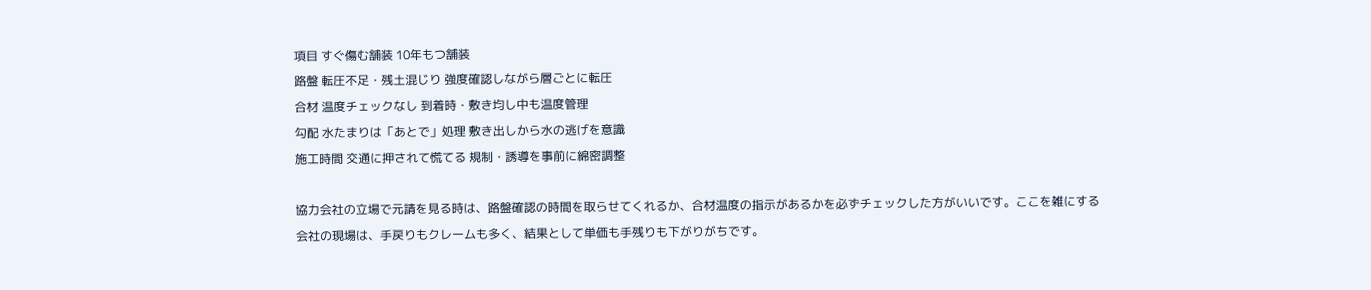項目 すぐ傷む舗装 10年もつ舗装
路盤 転圧不足・残土混じり 強度確認しながら層ごとに転圧
合材 温度チェックなし 到着時・敷き均し中も温度管理
勾配 水たまりは「あとで」処理 敷き出しから水の逃げを意識
施工時間 交通に押されて慌てる 規制・誘導を事前に綿密調整

協力会社の立場で元請を見る時は、路盤確認の時間を取らせてくれるか、合材温度の指示があるかを必ずチェックした方がいいです。ここを雑にする会社の現場は、手戻りもクレームも多く、結果として単価も手残りも下がりがちです。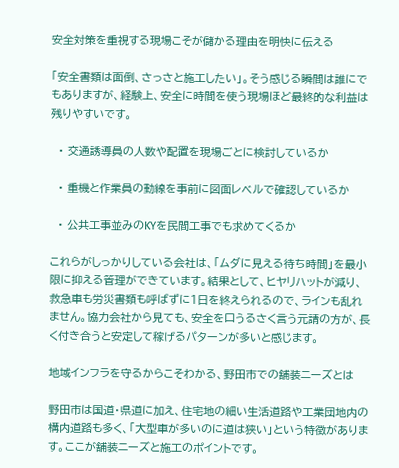安全対策を重視する現場こそが儲かる理由を明快に伝える

「安全書類は面倒、さっさと施工したい」。そう感じる瞬間は誰にでもありますが、経験上、安全に時間を使う現場ほど最終的な利益は残りやすいです。

  • 交通誘導員の人数や配置を現場ごとに検討しているか

  • 重機と作業員の動線を事前に図面レベルで確認しているか

  • 公共工事並みのKYを民間工事でも求めてくるか

これらがしっかりしている会社は、「ムダに見える待ち時間」を最小限に抑える管理ができています。結果として、ヒヤリハットが減り、救急車も労災書類も呼ばずに1日を終えられるので、ラインも乱れません。協力会社から見ても、安全を口うるさく言う元請の方が、長く付き合うと安定して稼げるパターンが多いと感じます。

地域インフラを守るからこそわかる、野田市での舗装ニーズとは

野田市は国道・県道に加え、住宅地の細い生活道路や工業団地内の構内道路も多く、「大型車が多いのに道は狭い」という特徴があります。ここが舗装ニーズと施工のポイントです。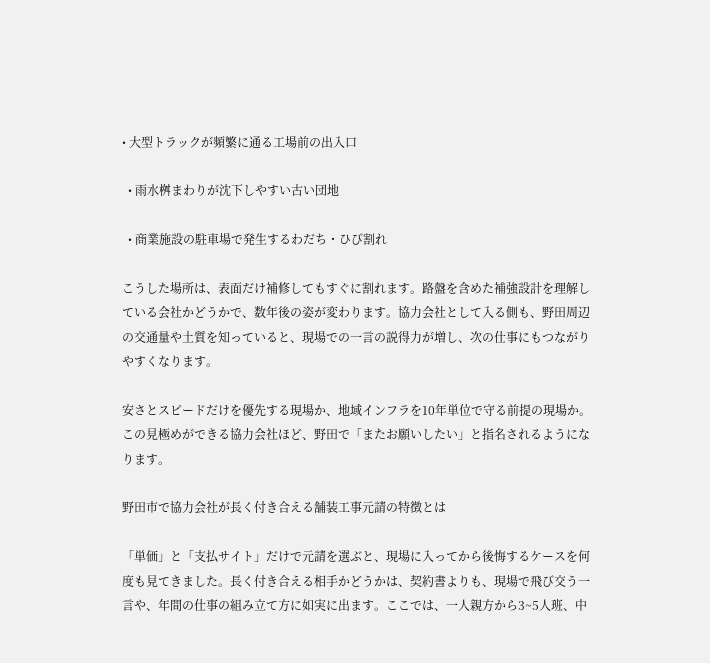• 大型トラックが頻繁に通る工場前の出入口

  • 雨水桝まわりが沈下しやすい古い団地

  • 商業施設の駐車場で発生するわだち・ひび割れ

こうした場所は、表面だけ補修してもすぐに割れます。路盤を含めた補強設計を理解している会社かどうかで、数年後の姿が変わります。協力会社として入る側も、野田周辺の交通量や土質を知っていると、現場での一言の説得力が増し、次の仕事にもつながりやすくなります。

安さとスピードだけを優先する現場か、地域インフラを10年単位で守る前提の現場か。この見極めができる協力会社ほど、野田で「またお願いしたい」と指名されるようになります。

野田市で協力会社が長く付き合える舗装工事元請の特徴とは

「単価」と「支払サイト」だけで元請を選ぶと、現場に入ってから後悔するケースを何度も見てきました。長く付き合える相手かどうかは、契約書よりも、現場で飛び交う一言や、年間の仕事の組み立て方に如実に出ます。ここでは、一人親方から3~5人班、中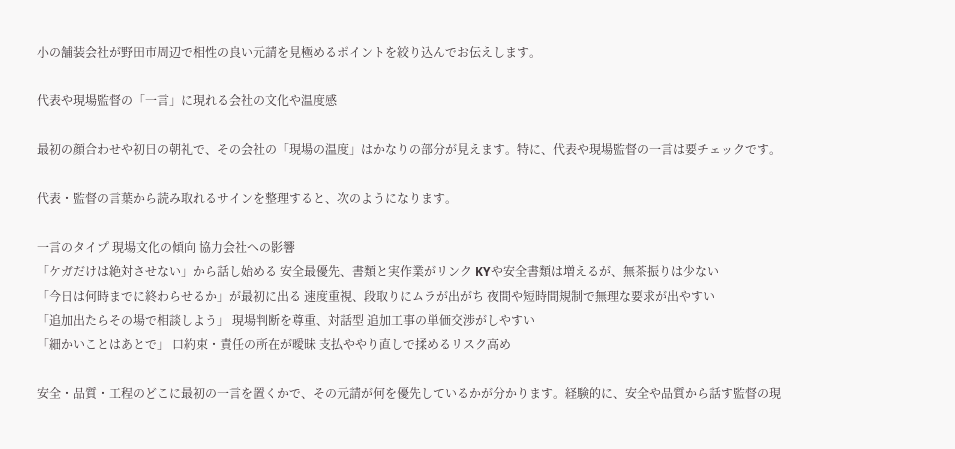小の舗装会社が野田市周辺で相性の良い元請を見極めるポイントを絞り込んでお伝えします。

代表や現場監督の「一言」に現れる会社の文化や温度感

最初の顔合わせや初日の朝礼で、その会社の「現場の温度」はかなりの部分が見えます。特に、代表や現場監督の一言は要チェックです。

代表・監督の言葉から読み取れるサインを整理すると、次のようになります。

一言のタイプ 現場文化の傾向 協力会社への影響
「ケガだけは絶対させない」から話し始める 安全最優先、書類と実作業がリンク KYや安全書類は増えるが、無茶振りは少ない
「今日は何時までに終わらせるか」が最初に出る 速度重視、段取りにムラが出がち 夜間や短時間規制で無理な要求が出やすい
「追加出たらその場で相談しよう」 現場判断を尊重、対話型 追加工事の単価交渉がしやすい
「細かいことはあとで」 口約束・責任の所在が曖昧 支払ややり直しで揉めるリスク高め

安全・品質・工程のどこに最初の一言を置くかで、その元請が何を優先しているかが分かります。経験的に、安全や品質から話す監督の現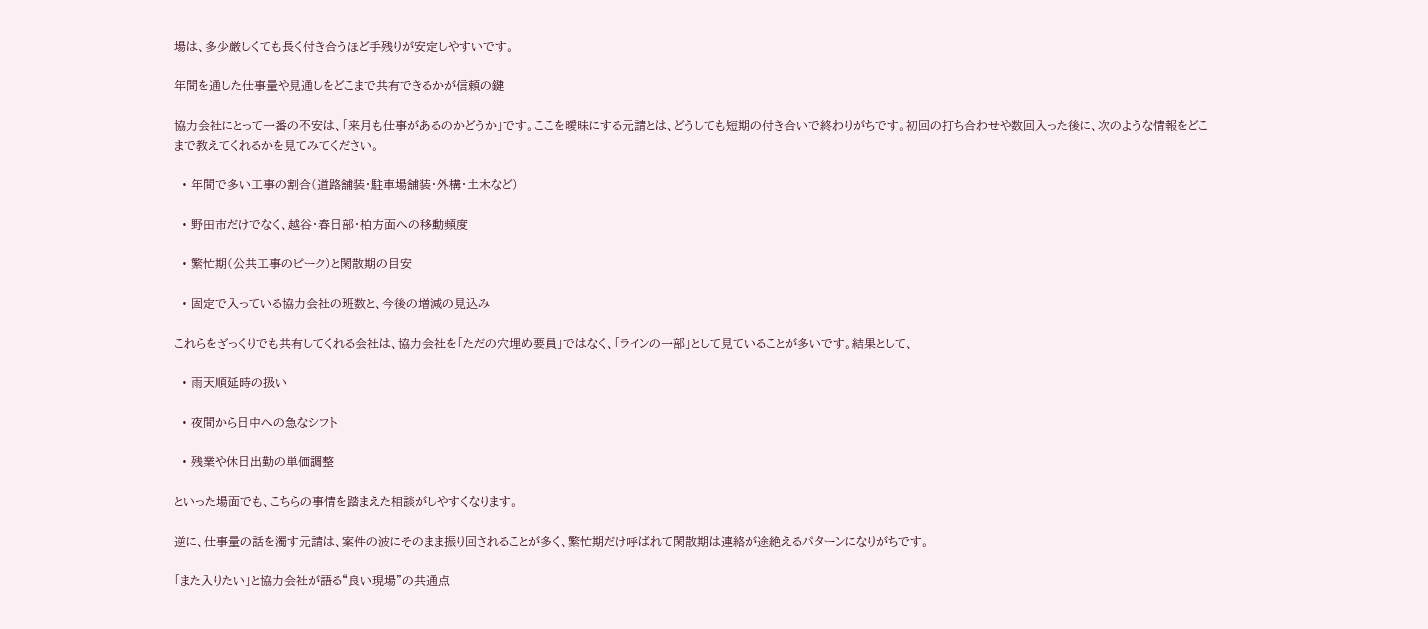場は、多少厳しくても長く付き合うほど手残りが安定しやすいです。

年間を通した仕事量や見通しをどこまで共有できるかが信頼の鍵

協力会社にとって一番の不安は、「来月も仕事があるのかどうか」です。ここを曖昧にする元請とは、どうしても短期の付き合いで終わりがちです。初回の打ち合わせや数回入った後に、次のような情報をどこまで教えてくれるかを見てみてください。

  • 年間で多い工事の割合(道路舗装・駐車場舗装・外構・土木など)

  • 野田市だけでなく、越谷・春日部・柏方面への移動頻度

  • 繁忙期(公共工事のピーク)と閑散期の目安

  • 固定で入っている協力会社の班数と、今後の増減の見込み

これらをざっくりでも共有してくれる会社は、協力会社を「ただの穴埋め要員」ではなく、「ラインの一部」として見ていることが多いです。結果として、

  • 雨天順延時の扱い

  • 夜間から日中への急なシフト

  • 残業や休日出勤の単価調整

といった場面でも、こちらの事情を踏まえた相談がしやすくなります。

逆に、仕事量の話を濁す元請は、案件の波にそのまま振り回されることが多く、繁忙期だけ呼ばれて閑散期は連絡が途絶えるパターンになりがちです。

「また入りたい」と協力会社が語る“良い現場”の共通点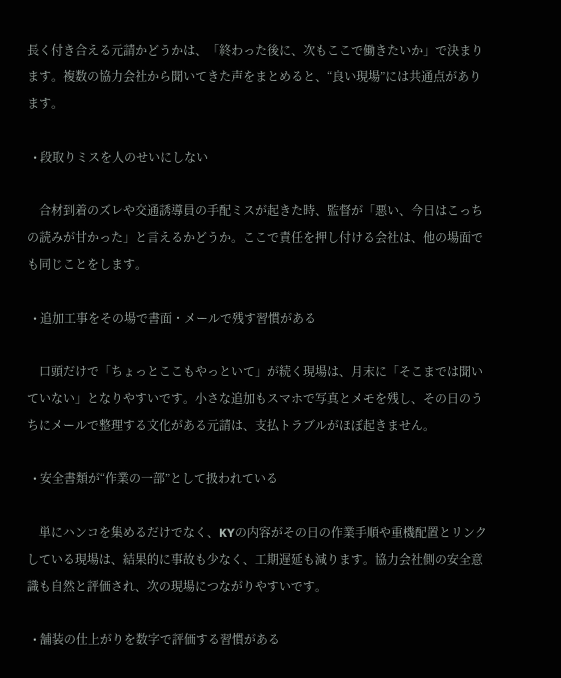長く付き合える元請かどうかは、「終わった後に、次もここで働きたいか」で決まります。複数の協力会社から聞いてきた声をまとめると、“良い現場”には共通点があります。

  • 段取りミスを人のせいにしない

    合材到着のズレや交通誘導員の手配ミスが起きた時、監督が「悪い、今日はこっちの読みが甘かった」と言えるかどうか。ここで責任を押し付ける会社は、他の場面でも同じことをします。

  • 追加工事をその場で書面・メールで残す習慣がある

    口頭だけで「ちょっとここもやっといて」が続く現場は、月末に「そこまでは聞いていない」となりやすいです。小さな追加もスマホで写真とメモを残し、その日のうちにメールで整理する文化がある元請は、支払トラブルがほぼ起きません。

  • 安全書類が“作業の一部”として扱われている

    単にハンコを集めるだけでなく、KYの内容がその日の作業手順や重機配置とリンクしている現場は、結果的に事故も少なく、工期遅延も減ります。協力会社側の安全意識も自然と評価され、次の現場につながりやすいです。

  • 舗装の仕上がりを数字で評価する習慣がある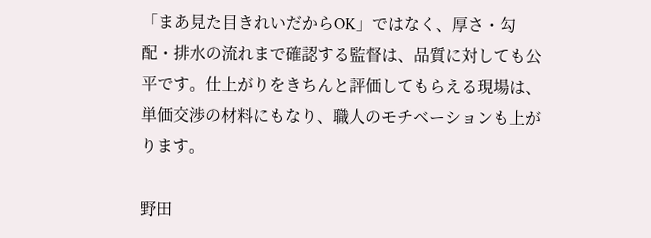「まあ見た目きれいだからOK」ではなく、厚さ・勾配・排水の流れまで確認する監督は、品質に対しても公平です。仕上がりをきちんと評価してもらえる現場は、単価交渉の材料にもなり、職人のモチベーションも上がります。

野田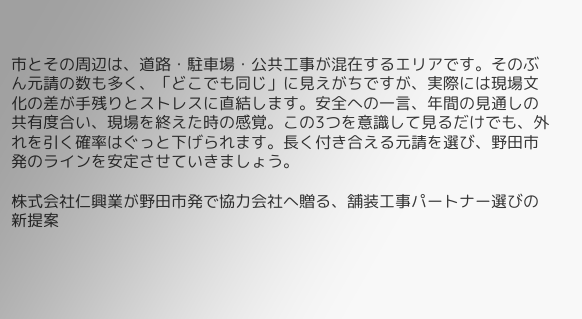市とその周辺は、道路・駐車場・公共工事が混在するエリアです。そのぶん元請の数も多く、「どこでも同じ」に見えがちですが、実際には現場文化の差が手残りとストレスに直結します。安全への一言、年間の見通しの共有度合い、現場を終えた時の感覚。この3つを意識して見るだけでも、外れを引く確率はぐっと下げられます。長く付き合える元請を選び、野田市発のラインを安定させていきましょう。

株式会社仁興業が野田市発で協力会社へ贈る、舗装工事パートナー選びの新提案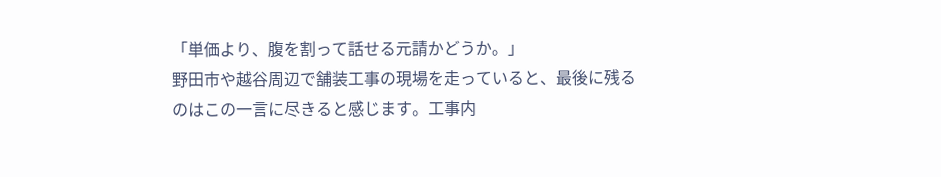「単価より、腹を割って話せる元請かどうか。」
野田市や越谷周辺で舗装工事の現場を走っていると、最後に残るのはこの一言に尽きると感じます。工事内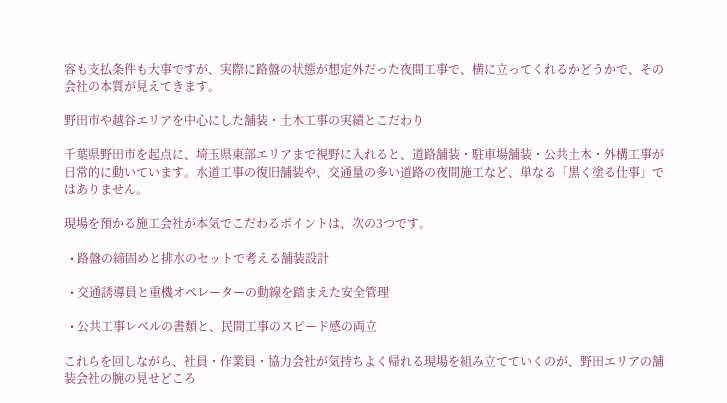容も支払条件も大事ですが、実際に路盤の状態が想定外だった夜間工事で、横に立ってくれるかどうかで、その会社の本質が見えてきます。

野田市や越谷エリアを中心にした舗装・土木工事の実績とこだわり

千葉県野田市を起点に、埼玉県東部エリアまで視野に入れると、道路舗装・駐車場舗装・公共土木・外構工事が日常的に動いています。水道工事の復旧舗装や、交通量の多い道路の夜間施工など、単なる「黒く塗る仕事」ではありません。

現場を預かる施工会社が本気でこだわるポイントは、次の3つです。

  • 路盤の締固めと排水のセットで考える舗装設計

  • 交通誘導員と重機オペレーターの動線を踏まえた安全管理

  • 公共工事レベルの書類と、民間工事のスピード感の両立

これらを回しながら、社員・作業員・協力会社が気持ちよく帰れる現場を組み立てていくのが、野田エリアの舗装会社の腕の見せどころ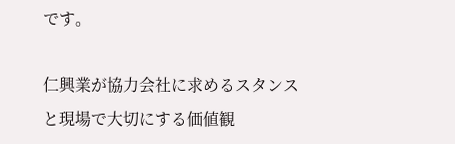です。

仁興業が協力会社に求めるスタンスと現場で大切にする価値観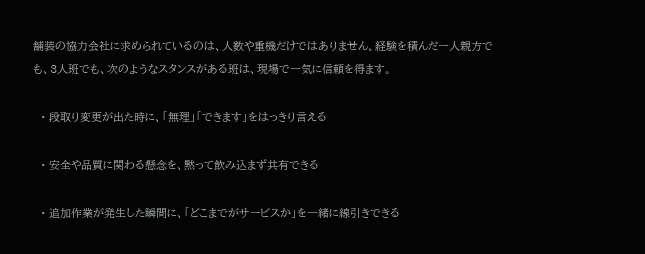舗装の協力会社に求められているのは、人数や重機だけではありません。経験を積んだ一人親方でも、3人班でも、次のようなスタンスがある班は、現場で一気に信頼を得ます。

  • 段取り変更が出た時に、「無理」「できます」をはっきり言える

  • 安全や品質に関わる懸念を、黙って飲み込まず共有できる

  • 追加作業が発生した瞬間に、「どこまでがサービスか」を一緒に線引きできる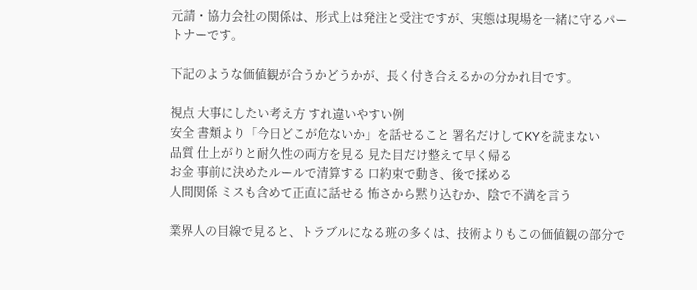元請・協力会社の関係は、形式上は発注と受注ですが、実態は現場を一緒に守るパートナーです。

下記のような価値観が合うかどうかが、長く付き合えるかの分かれ目です。

視点 大事にしたい考え方 すれ違いやすい例
安全 書類より「今日どこが危ないか」を話せること 署名だけしてKYを読まない
品質 仕上がりと耐久性の両方を見る 見た目だけ整えて早く帰る
お金 事前に決めたルールで清算する 口約束で動き、後で揉める
人間関係 ミスも含めて正直に話せる 怖さから黙り込むか、陰で不満を言う

業界人の目線で見ると、トラブルになる班の多くは、技術よりもこの価値観の部分で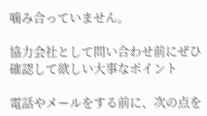噛み合っていません。

協力会社として問い合わせ前にぜひ確認して欲しい大事なポイント

電話やメールをする前に、次の点を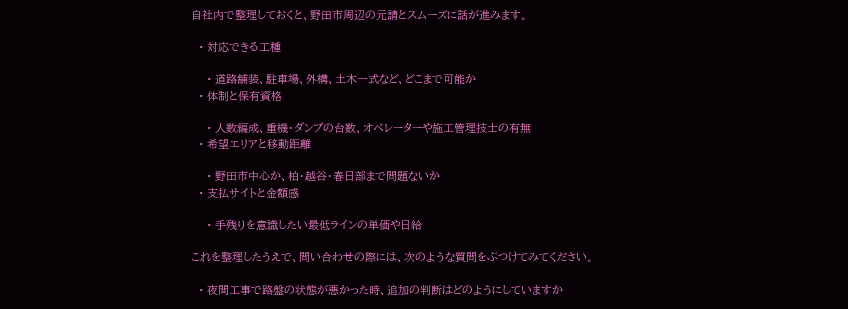自社内で整理しておくと、野田市周辺の元請とスムーズに話が進みます。

  • 対応できる工種

    • 道路舗装、駐車場、外構、土木一式など、どこまで可能か
  • 体制と保有資格

    • 人数編成、重機・ダンプの台数、オペレーターや施工管理技士の有無
  • 希望エリアと移動距離

    • 野田市中心か、柏・越谷・春日部まで問題ないか
  • 支払サイトと金額感

    • 手残りを意識したい最低ラインの単価や日給

これを整理したうえで、問い合わせの際には、次のような質問をぶつけてみてください。

  • 夜間工事で路盤の状態が悪かった時、追加の判断はどのようにしていますか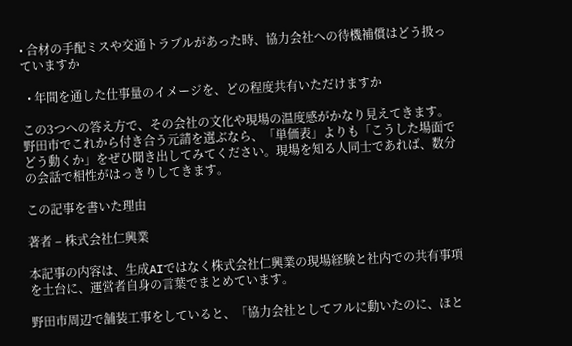• 合材の手配ミスや交通トラブルがあった時、協力会社への待機補償はどう扱っていますか

  • 年間を通した仕事量のイメージを、どの程度共有いただけますか

この3つへの答え方で、その会社の文化や現場の温度感がかなり見えてきます。
野田市でこれから付き合う元請を選ぶなら、「単価表」よりも「こうした場面でどう動くか」をぜひ聞き出してみてください。現場を知る人同士であれば、数分の会話で相性がはっきりしてきます。

この記事を書いた理由

著者 – 株式会社仁興業

本記事の内容は、生成AIではなく株式会社仁興業の現場経験と社内での共有事項を土台に、運営者自身の言葉でまとめています。

野田市周辺で舗装工事をしていると、「協力会社としてフルに動いたのに、ほと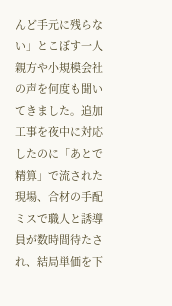んど手元に残らない」とこぼす一人親方や小規模会社の声を何度も聞いてきました。追加工事を夜中に対応したのに「あとで精算」で流された現場、合材の手配ミスで職人と誘導員が数時間待たされ、結局単価を下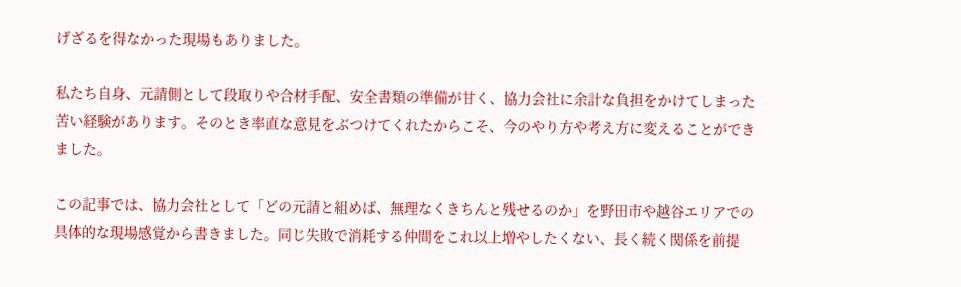げざるを得なかった現場もありました。

私たち自身、元請側として段取りや合材手配、安全書類の準備が甘く、協力会社に余計な負担をかけてしまった苦い経験があります。そのとき率直な意見をぶつけてくれたからこそ、今のやり方や考え方に変えることができました。

この記事では、協力会社として「どの元請と組めば、無理なくきちんと残せるのか」を野田市や越谷エリアでの具体的な現場感覚から書きました。同じ失敗で消耗する仲間をこれ以上増やしたくない、長く続く関係を前提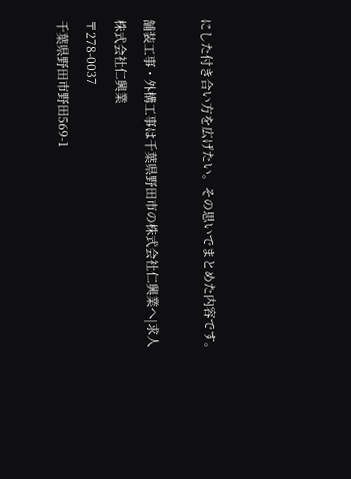にした付き合い方を広げたい。その思いでまとめた内容です。

舗装工事・外構工事は千葉県野田市の株式会社仁興業へ|求人
株式会社仁興業
〒278-0037
千葉県野田市野田569-1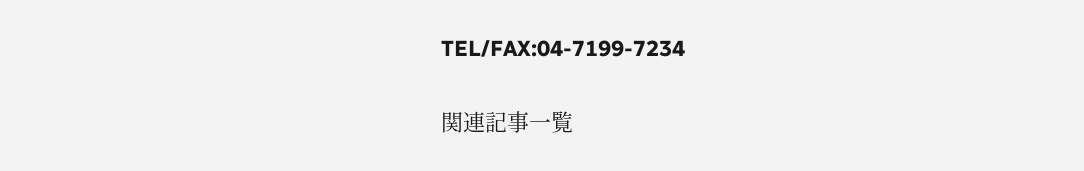TEL/FAX:04-7199-7234

関連記事一覧